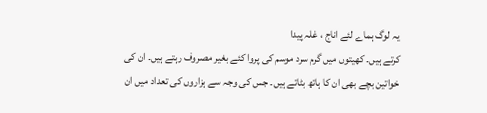یہ لوگ ہماے لئے اناج ، غلہ پیدا
کرتے ہیں۔ کھیتوں میں گرم سرد موسم کی پروا کئے بغیر مصروف رہتے ہیں۔ ان کی
خواتین بچے بھی ان کا ہاتھ بٹاتے ہیں۔ جس کی وجہ سے ہزاروں کی تعداد میں ان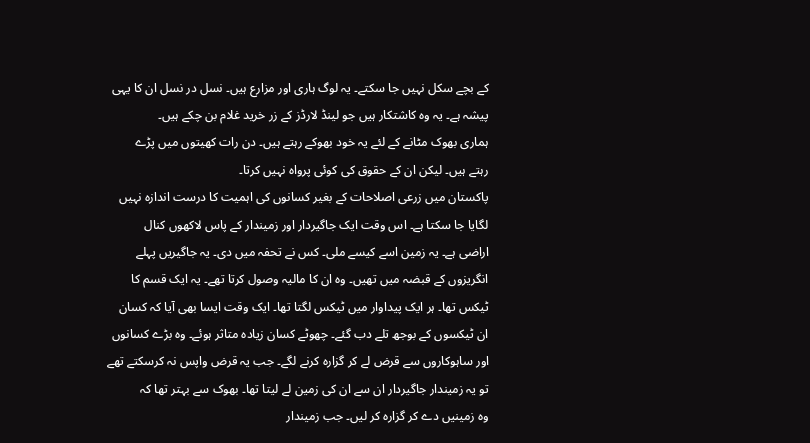کے بچے سکل نہیں جا سکتے۔ یہ لوگ ہاری اور مزارع ہیں۔ نسل در نسل ان کا یہی
پیشہ ہے۔ یہ وہ کاشتکار ہیں جو لینڈ لارڈز کے زر خرید غلام بن چکے ہیں۔
ہماری بھوک مٹانے کے لئے یہ خود بھوکے رہتے ہیں۔ دن رات کھیتوں میں پڑے
رہتے ہیں۔ لیکن ان کے حقوق کی کوئی پرواہ نہیں کرتا۔
پاکستان میں زرعی اصلاحات کے بغیر کسانوں کی اہمیت کا درست اندازہ نہیں
لگایا جا سکتا ہے۔ اس وقت ایک جاگیردار اور زمیندار کے پاس لاکھوں کنال
اراضی ہے۔ یہ زمین اسے کیسے ملی۔ کس نے تحفہ میں دی۔ یہ جاگیریں پہلے
انگریزوں کے قبضہ میں تھیں۔ وہ ان کا مالیہ وصول کرتا تھے۔ یہ ایک قسم کا
ٹیکس تھا۔ ہر ایک پیداوار میں ٹیکس لگتا تھا۔ ایک وقت ایسا بھی آیا کہ کسان
ان ٹیکسوں کے بوجھ تلے دب گئے۔ چھوٹے کسان زیادہ متاثر ہوئے۔ وہ بڑے کسانوں
اور ساہوکاروں سے قرض لے کر گزارہ کرنے لگے۔ جب یہ قرض واپس نہ کرسکتے تھے
تو یہ زمیندار جاگیردار ان سے ان کی زمین لے لیتا تھا۔ بھوک سے بہتر تھا کہ
وہ زمینیں دے کر گزارہ کر لیں۔ جب زمیندار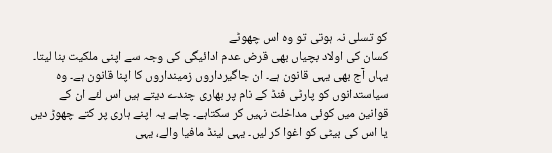کو تسلی نہ ہوتی تو وہ اس چھوٹے
کسان کی اولاد بچیاں بھی قرض عدم ادائیگی کی وجہ سے اپنی ملکیت بنا لیتا۔
یہاں آج بھی یہی قانون ہے۔ ان جاگیرداروں زمینداروں کا اپنا قانون ہے۔ وہ
سیاستدانوں کو پارٹی فنڈ کے نام پر بھاری چندے دیتے ہیں اس لئے ان کے
قوانین میں کوئی مداخلت نہیں کر سکتاہے۔ چاہے یہ اپنے ہاری پر کتے چھوڑ دیں
یا اس کی بیٹی کو اغوا کر لیں۔ یہی لینڈ مافیا والے، یہی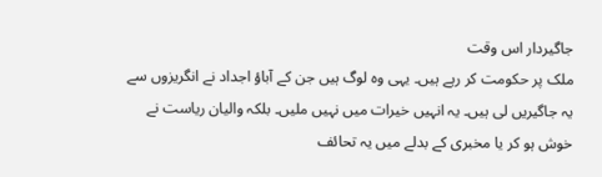جاگیردار اس وقت
ملک پر حکومت کر رہے ہیں۔ یہی وہ لوگ ہیں جن کے آباؤ اجداد نے انگریزوں سے
یہ جاگیریں لی ہیں۔ یہ انہیں خیرات میں نہیں ملیں۔ بلکہ والیان ریاست نے
خوش ہو کر یا مخبری کے بدلے میں یہ تحائف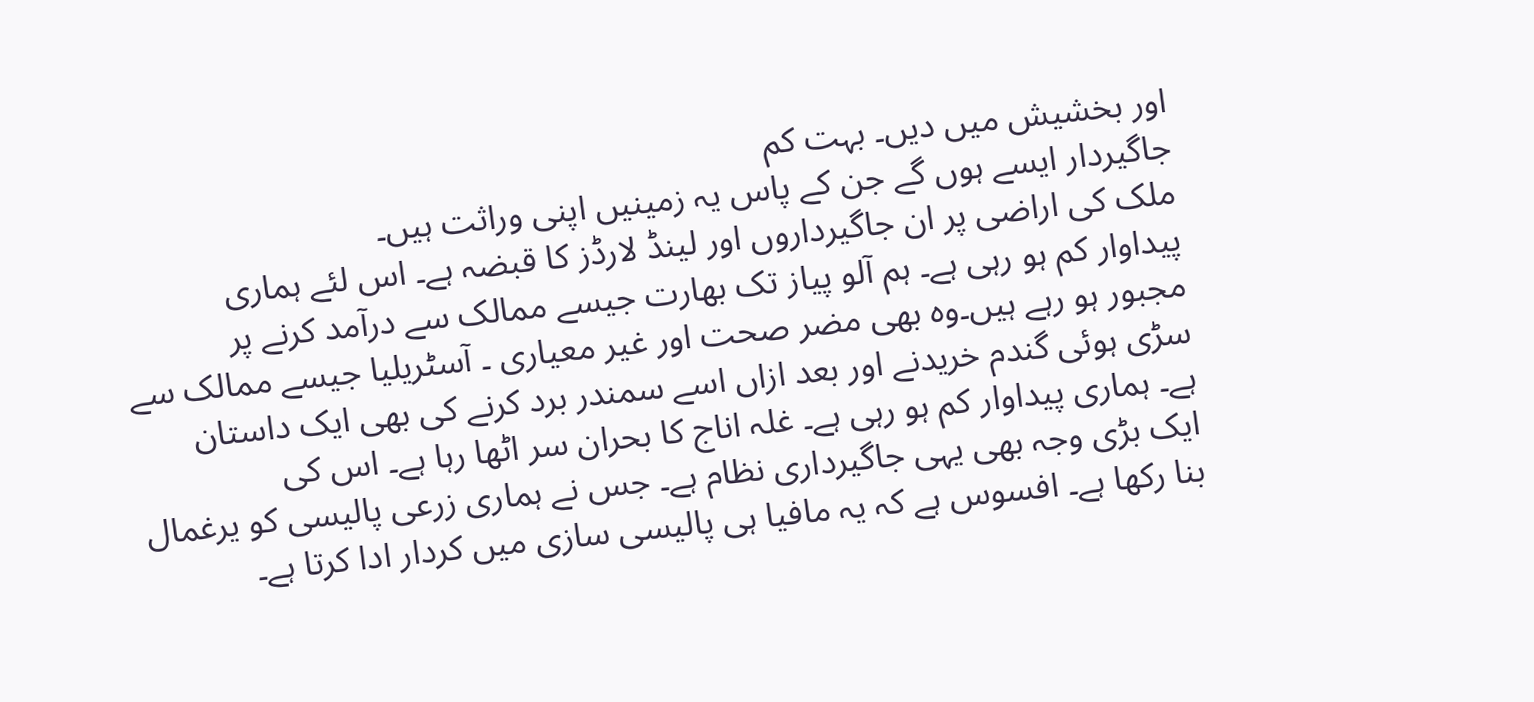اور بخشیش میں دیں۔ بہت کم
جاگیردار ایسے ہوں گے جن کے پاس یہ زمینیں اپنی وراثت ہیں۔
ملک کی اراضی پر ان جاگیرداروں اور لینڈ لارڈز کا قبضہ ہے۔ اس لئے ہماری
پیداوار کم ہو رہی ہے۔ ہم آلو پیاز تک بھارت جیسے ممالک سے درآمد کرنے پر
مجبور ہو رہے ہیں۔وہ بھی مضر صحت اور غیر معیاری ۔ آسٹریلیا جیسے ممالک سے
سڑی ہوئی گندم خریدنے اور بعد ازاں اسے سمندر برد کرنے کی بھی ایک داستان
ہے۔ ہماری پیداوار کم ہو رہی ہے۔ غلہ اناج کا بحران سر اٹھا رہا ہے۔ اس کی
ایک بڑی وجہ بھی یہی جاگیرداری نظام ہے۔ جس نے ہماری زرعی پالیسی کو یرغمال
بنا رکھا ہے۔ افسوس ہے کہ یہ مافیا ہی پالیسی سازی میں کردار ادا کرتا ہے۔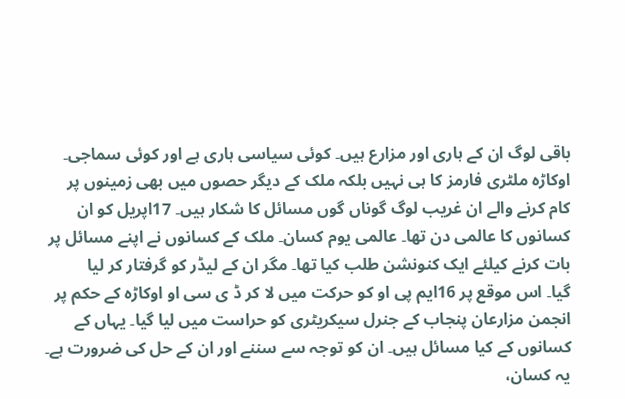باقی لوگ ان کے ہاری اور مزارع ہیں۔ کوئی سیاسی ہاری ہے اور کوئی سماجی۔
اوکاڑہ ملٹری فارمز کا ہی نہیں بلکہ ملک کے دیگر حصوں میں بھی زمینوں پر
کام کرنے والے ان غریب لوگ گوناں گوں مسائل کا شکار ہیں۔ 17اپریل کو ان
کسانوں کا عالمی دن تھا۔ عالمی یوم کسان۔ ملک کے کسانوں نے اپنے مسائل پر
بات کرنے کیلئے ایک کنونشن طلب کیا تھا۔ مگر ان کے لیڈر کو گرفتار کر لیا
گیا۔ اس موقع پر 16ایم پی او کو حرکت میں لا کر ڈ ی سی او اوکاڑہ کے حکم پر
انجمن مزارعان پنجاب کے جنرل سیکریٹری کو حراست میں لیا گیا۔ یہاں کے
کسانوں کے کیا مسائل ہیں۔ ان کو توجہ سے سننے اور ان کے حل کی ضرورت ہے۔
یہ کسان،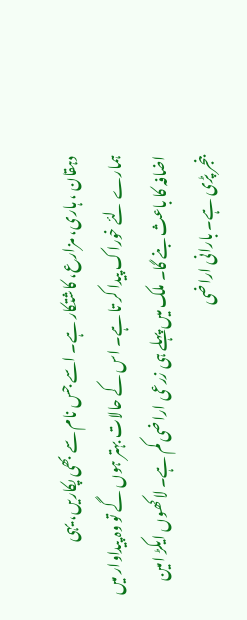دہقان ، ہاری، مزارع، کاشتکار ہے۔ اسے جس نام سے بھی پکاریں، یہی
ہمارے لئے خوراک پیدا کر تا ہے۔ اس کے حالات بہتر ہوں گے تو وہ پیداوار میں
اضافہ کا باعث بنے گا۔ ملک میں پہلے ہی زرعی اراضی کم ہے۔ لاکھوں ایکڑ امین
بنجر پڑی ہے۔ بارانی اراضی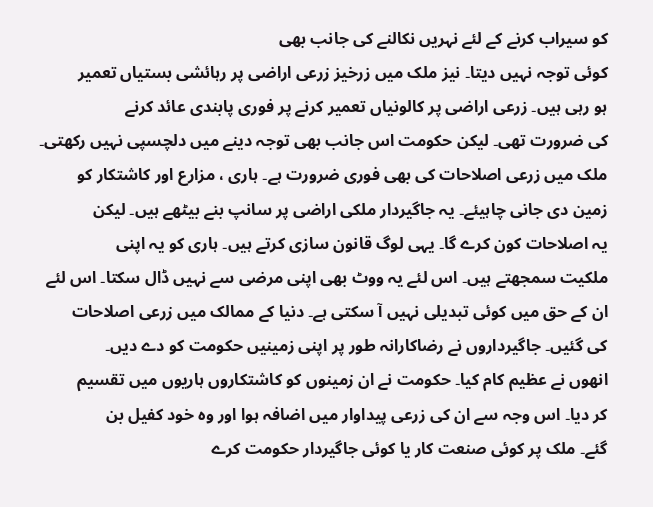کو سیراب کرنے کے لئے نہریں نکالنے کی جانب بھی
کوئی توجہ نہیں دیتا۔ نیز ملک میں زرخیز زرعی اراضی پر رہائشی بستیاں تعمیر
ہو رہی ہیں۔ زرعی اراضی پر کالونیاں تعمیر کرنے پر فوری پابندی عائد کرنے
کی ضرورت تھی۔ لیکن حکومت اس جانب بھی توجہ دینے میں دلچسپی نہیں رکھتی۔
ملک میں زرعی اصلاحات کی بھی فوری ضرورت ہے۔ ہاری ، مزارع اور کاشتکار کو
زمین دی جانی چاہیئے۔ یہ جاگیردار ملکی اراضی پر سانپ بنے بیٹھے ہیں۔ لیکن
یہ اصلاحات کون کرے گا۔ یہی لوگ قانون سازی کرتے ہیں۔ ہاری کو یہ اپنی
ملکیت سمجھتے ہیں۔ اس لئے یہ ووٹ بھی اپنی مرضی سے نہیں ڈال سکتا۔ اس لئے
ان کے حق میں کوئی تبدیلی نہیں آ سکتی ہے۔ دنیا کے ممالک میں زرعی اصلاحات
کی گئیں۔ جاگیرداروں نے رضاکارانہ طور پر اپنی زمینیں حکومت کو دے دیں۔
انھوں نے عظیم کام کیا۔ حکومت نے ان زمینوں کو کاشتکاروں ہاریوں میں تقسیم
کر دیا۔ اس وجہ سے ان کی زرعی پیداوار میں اضافہ ہوا اور وہ خود کفیل بن
گئے۔ ملک پر کوئی صنعت کار یا کوئی جاگیردار حکومت کرے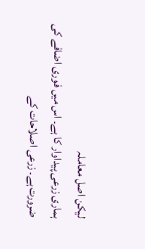لیکن اصل معاملہ
ہماری زرعی پیداوار کا ہے۔ اس میں فوری اضافے کی ضرورت ہے۔ زرعی اصلاحات کے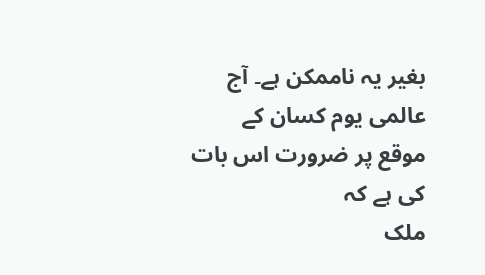بغیر یہ ناممکن ہے۔ آج عالمی یوم کسان کے موقع پر ضرورت اس بات کی ہے کہ
ملک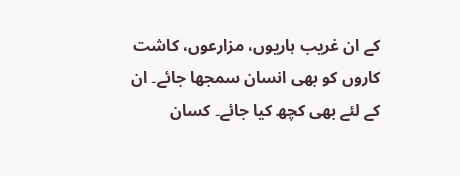کے ان غریب ہاریوں، مزارعوں، کاشت کاروں کو بھی انسان سمجھا جائے۔ ان
کے لئے بھی کچھ کیا جائے۔ کسان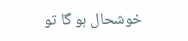خوشحال ہو گا تو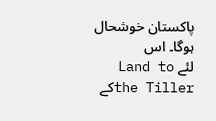پاکستان خوشحال ہوگا۔ اس
لئے Land to the Tillerکے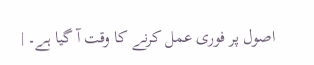اصول پر فوری عمل کرنے کا وقت آ گیا ہے۔ |